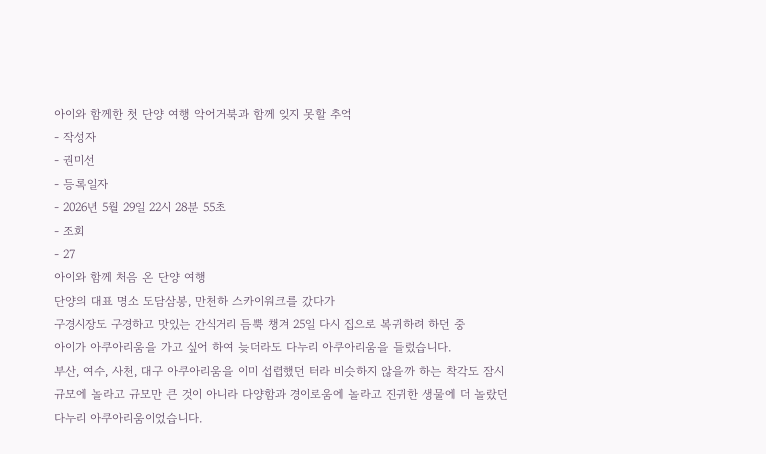아이와 함께한 첫 단양 여행 악어거북과 함께 잊지 못할 추억
- 작성자
- 권미선
- 등록일자
- 2026년 5월 29일 22시 28분 55초
- 조회
- 27
아이와 함께 처음 온 단양 여행
단양의 대표 명소 도담삼봉, 만천하 스카이워크를 갔다가
구경시장도 구경하고 맛있는 간식거리 듬뿍 챙겨 25일 다시 집으로 복귀하려 하던 중
아이가 아쿠아리움을 가고 싶어 하여 늦더라도 다누리 아쿠아리움을 들렀습니다.
부산, 여수, 사천, 대구 아쿠아리움을 이미 섭렵했던 터라 비슷하지 않을까 하는 착각도 잠시
규모에 놀라고 규모만 큰 것이 아니라 다양함과 경이로움에 놀라고 진귀한 생물에 더 놀랐던
다누리 아쿠아리움이었습니다.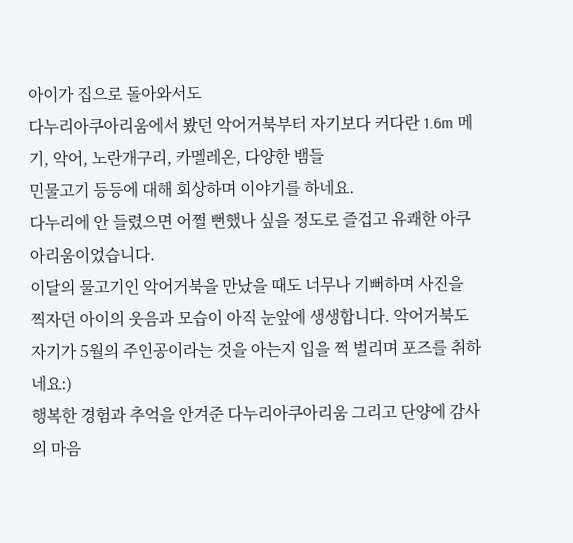아이가 집으로 돌아와서도
다누리아쿠아리움에서 봤던 악어거북부터 자기보다 커다란 1.6m 메기, 악어, 노란개구리, 카멜레온, 다양한 뱀들
민물고기 등등에 대해 회상하며 이야기를 하네요.
다누리에 안 들렸으면 어쩔 뻔했나 싶을 정도로 즐겁고 유쾌한 아쿠아리움이었습니다.
이달의 물고기인 악어거북을 만났을 때도 너무나 기뻐하며 사진을 찍자던 아이의 웃음과 모습이 아직 눈앞에 생생합니다. 악어거북도 자기가 5월의 주인공이라는 것을 아는지 입을 쩍 벌리며 포즈를 취하네요:)
행복한 경험과 추억을 안겨준 다누리아쿠아리움 그리고 단양에 감사의 마음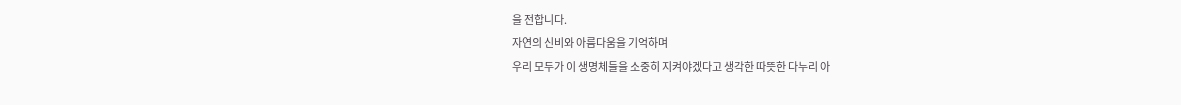을 전합니다.
자연의 신비와 아름다움을 기억하며
우리 모두가 이 생명체들을 소중히 지켜야겠다고 생각한 따뜻한 다누리 아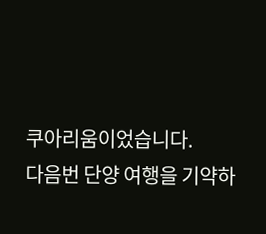쿠아리움이었습니다.
다음번 단양 여행을 기약하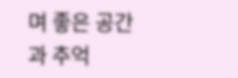며 좋은 공간과 추억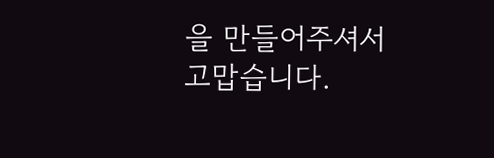을 만들어주셔서 고맙습니다.